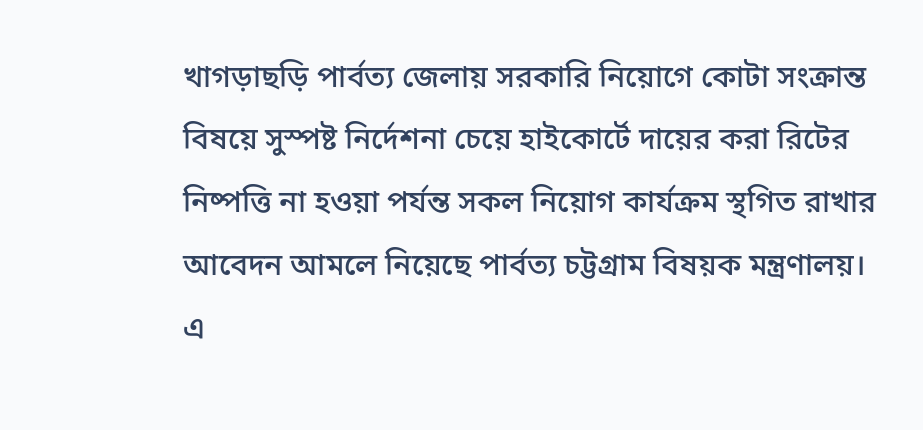খাগড়াছড়ি পার্বত্য জেলায় সরকারি নিয়োগে কোটা সংক্রান্ত বিষয়ে সুস্পষ্ট নির্দেশনা চেয়ে হাইকোর্টে দায়ের করা রিটের নিষ্পত্তি না হওয়া পর্যন্ত সকল নিয়োগ কার্যক্রম স্থগিত রাখার আবেদন আমলে নিয়েছে পার্বত্য চট্টগ্রাম বিষয়ক মন্ত্রণালয়। এ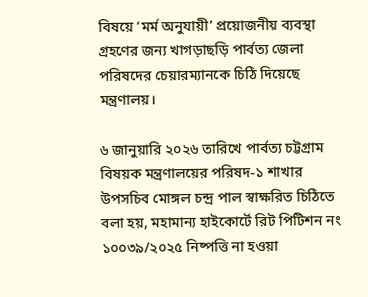বিষয়ে ‘মর্ম অনুযায়ী’ প্রয়োজনীয় ব্যবস্থা গ্রহণের জন্য খাগড়াছড়ি পার্বত্য জেলা পরিষদের চেয়ারম্যানকে চিঠি দিয়েছে মন্ত্রণালয়।

৬ জানুয়ারি ২০২৬ তারিখে পার্বত্য চট্টগ্রাম বিষয়ক মন্ত্রণালয়ের পরিষদ-১ শাখার উপসচিব মোঙ্গল চন্দ্র পাল স্বাক্ষরিত চিঠিতে বলা হয়, মহামান্য হাইকোর্টে রিট পিটিশন নং ১০০৩৯/২০২৫ নিষ্পত্তি না হওয়া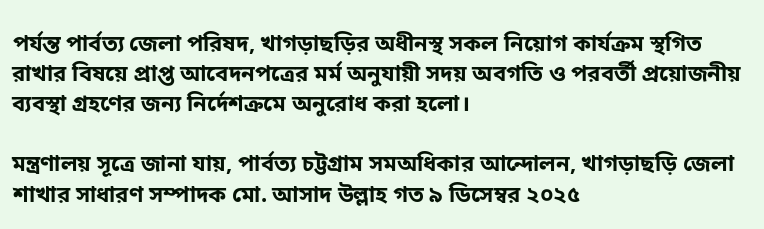পর্যন্ত পার্বত্য জেলা পরিষদ, খাগড়াছড়ির অধীনস্থ সকল নিয়োগ কার্যক্রম স্থগিত রাখার বিষয়ে প্রাপ্ত আবেদনপত্রের মর্ম অনুযায়ী সদয় অবগতি ও পরবর্তী প্রয়োজনীয় ব্যবস্থা গ্রহণের জন্য নির্দেশক্রমে অনুরোধ করা হলো।

মন্ত্রণালয় সূত্রে জানা যায়, পার্বত্য চট্টগ্রাম সমঅধিকার আন্দোলন, খাগড়াছড়ি জেলা শাখার সাধারণ সম্পাদক মো. আসাদ উল্লাহ গত ৯ ডিসেম্বর ২০২৫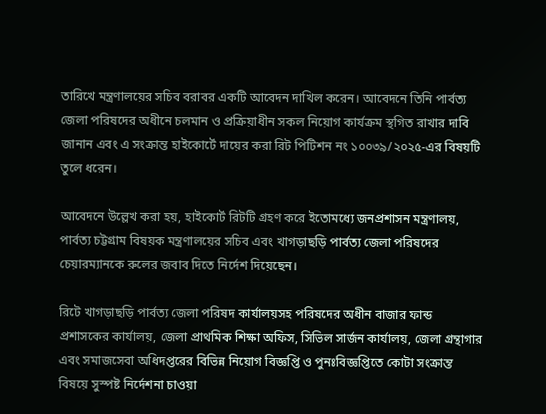তারিখে মন্ত্রণালয়ের সচিব বরাবর একটি আবেদন দাখিল করেন। আবেদনে তিনি পার্বত্য জেলা পরিষদের অধীনে চলমান ও প্রক্রিয়াধীন সকল নিয়োগ কার্যক্রম স্থগিত রাখার দাবি জানান এবং এ সংক্রান্ত হাইকোর্টে দায়ের করা রিট পিটিশন নং ১০০৩৯/২০২৫-এর বিষয়টি তুলে ধরেন।

আবেদনে উল্লেখ করা হয়, হাইকোর্ট রিটটি গ্রহণ করে ইতোমধ্যে জনপ্রশাসন মন্ত্রণালয়, পার্বত্য চট্টগ্রাম বিষয়ক মন্ত্রণালয়ের সচিব এবং খাগড়াছড়ি পার্বত্য জেলা পরিষদের চেয়ারম্যানকে রুলের জবাব দিতে নির্দেশ দিয়েছেন।

রিটে খাগড়াছড়ি পার্বত্য জেলা পরিষদ কার্যালয়সহ পরিষদের অধীন বাজার ফান্ড প্রশাসকের কার্যালয়, জেলা প্রাথমিক শিক্ষা অফিস, সিভিল সার্জন কার্যালয়, জেলা গ্রন্থাগার এবং সমাজসেবা অধিদপ্তরের বিভিন্ন নিয়োগ বিজ্ঞপ্তি ও পুনঃবিজ্ঞপ্তিতে কোটা সংক্রান্ত বিষয়ে সুস্পষ্ট নির্দেশনা চাওয়া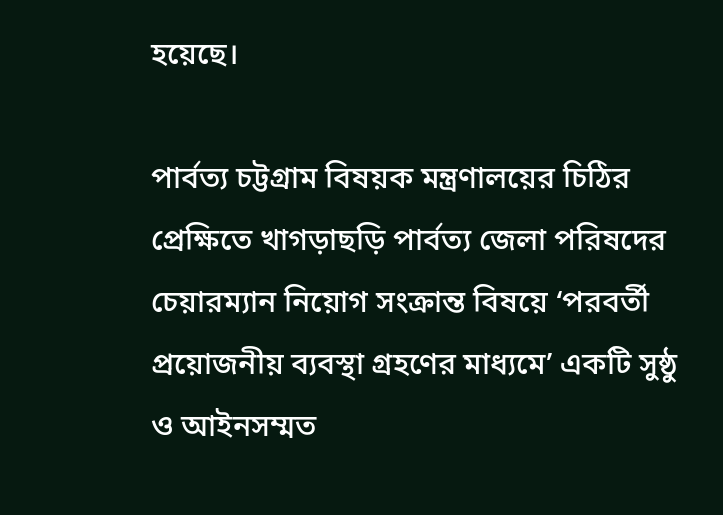হয়েছে।

পার্বত্য চট্টগ্রাম বিষয়ক মন্ত্রণালয়ের চিঠির প্রেক্ষিতে খাগড়াছড়ি পার্বত্য জেলা পরিষদের চেয়ারম্যান নিয়োগ সংক্রান্ত বিষয়ে ‘পরবর্তী প্রয়োজনীয় ব্যবস্থা গ্রহণের মাধ্যমে’ একটি সুষ্ঠু ও আইনসম্মত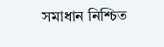সমাধান নিশ্চিত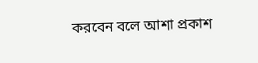করবেন বলে আশা প্রকাশ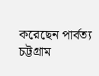করেছেন পার্বত্য চট্টগ্রাম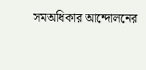সমঅধিকার আন্দোলনের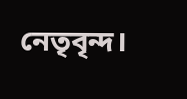নেতৃবৃন্দ।